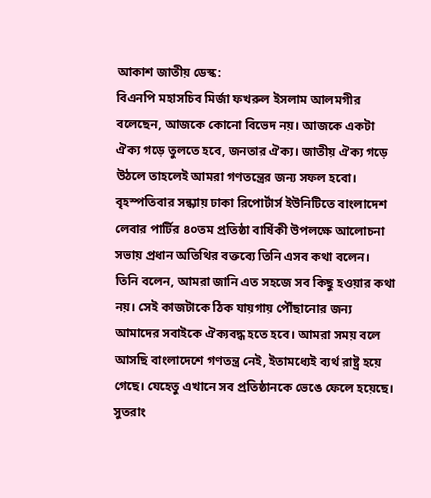আকাশ জাতীয় ডেস্ক:
বিএনপি মহাসচিব মির্জা ফখরুল ইসলাম আলমগীর বলেছেন, আজকে কোনো বিভেদ নয়। আজকে একটা ঐক্য গড়ে তুলতে হবে, জনতার ঐক্য। জাতীয় ঐক্য গড়ে উঠলে তাহলেই আমরা গণতন্ত্রের জন্য সফল হবো। বৃহস্পতিবার সন্ধ্যায় ঢাকা রিপোর্টার্স ইউনিটিতে বাংলাদেশ লেবার পার্টির ৪০তম প্রতিষ্ঠা বার্ষিকী উপলক্ষে আলোচনা সভায় প্রধান অতিথির বক্তব্যে তিনি এসব কথা বলেন।
তিনি বলেন, আমরা জানি এত সহজে সব কিছু হওয়ার কথা নয়। সেই কাজটাকে ঠিক যায়গায় পৌঁছানোর জন্য আমাদের সবাইকে ঐক্যবদ্ধ হতে হবে। আমরা সময় বলে আসছি বাংলাদেশে গণতন্ত্র নেই, ইতামধ্যেই ব্যর্থ রাষ্ট্র হয়ে গেছে। যেহেতু এখানে সব প্রতিষ্ঠানকে ভেঙে ফেলে হয়েছে। সুতরাং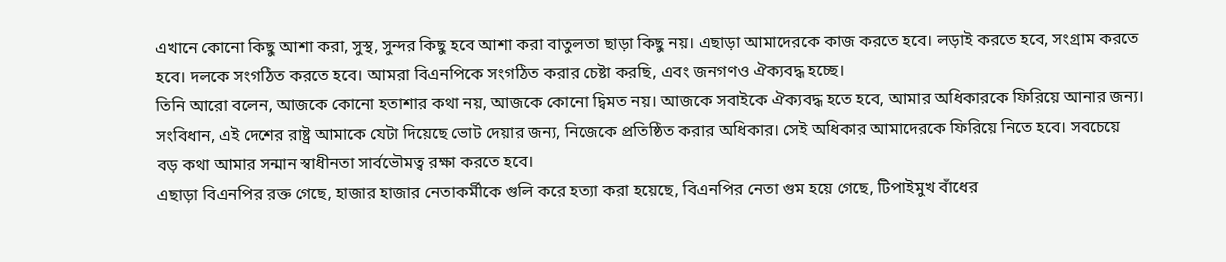এখানে কোনো কিছু আশা করা, সুস্থ, সুন্দর কিছু হবে আশা করা বাতুলতা ছাড়া কিছু নয়। এছাড়া আমাদেরকে কাজ করতে হবে। লড়াই করতে হবে, সংগ্রাম করতে হবে। দলকে সংগঠিত করতে হবে। আমরা বিএনপিকে সংগঠিত করার চেষ্টা করছি, এবং জনগণও ঐক্যবদ্ধ হচ্ছে।
তিনি আরো বলেন, আজকে কোনো হতাশার কথা নয়, আজকে কোনো দ্বিমত নয়। আজকে সবাইকে ঐক্যবদ্ধ হতে হবে, আমার অধিকারকে ফিরিয়ে আনার জন্য। সংবিধান, এই দেশের রাষ্ট্র আমাকে যেটা দিয়েছে ভোট দেয়ার জন্য, নিজেকে প্রতিষ্ঠিত করার অধিকার। সেই অধিকার আমাদেরকে ফিরিয়ে নিতে হবে। সবচেয়ে বড় কথা আমার সন্মান স্বাধীনতা সার্বভৌমত্ব রক্ষা করতে হবে।
এছাড়া বিএনপির রক্ত গেছে, হাজার হাজার নেতাকর্মীকে গুলি করে হত্যা করা হয়েছে, বিএনপির নেতা গুম হয়ে গেছে, টিপাইমুখ বাঁধের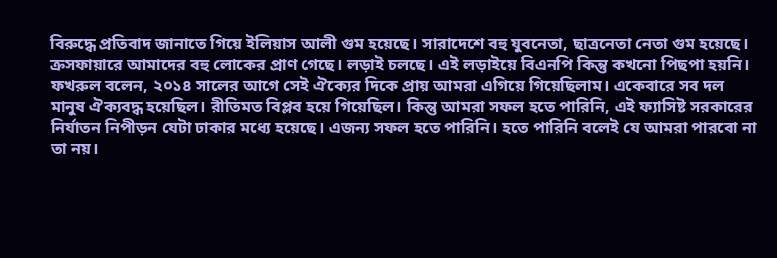বিরুদ্ধে প্রতিবাদ জানাতে গিয়ে ইলিয়াস আলী গুম হয়েছে। সারাদেশে বহু যুবনেতা, ছাত্রনেতা নেতা গুম হয়েছে। ক্রসফায়ারে আমাদের বহু লোকের প্রাণ গেছে। লড়াই চলছে। এই লড়াইয়ে বিএনপি কিন্তু কখনো পিছপা হয়নি।
ফখরুল বলেন, ২০১৪ সালের আগে সেই ঐক্যের দিকে প্রায় আমরা এগিয়ে গিয়েছিলাম। একেবারে সব দল মানুষ ঐক্যবদ্ধ হয়েছিল। রীতিমত বিপ্লব হয়ে গিয়েছিল। কিন্তু আমরা সফল হতে পারিনি, এই ফ্যাসিষ্ট সরকারের নির্যাতন নিপীড়ন যেটা ঢাকার মধ্যে হয়েছে। এজন্য সফল হতে পারিনি। হতে পারিনি বলেই যে আমরা পারবো না তা নয়।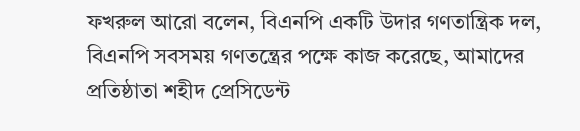ফখরুল আরো বলেন, বিএনপি একটি উদার গণতান্ত্রিক দল, বিএনপি সবসময় গণতন্ত্রের পক্ষে কাজ করেছে, আমাদের প্রতিষ্ঠাতা শহীদ প্রেসিডেন্ট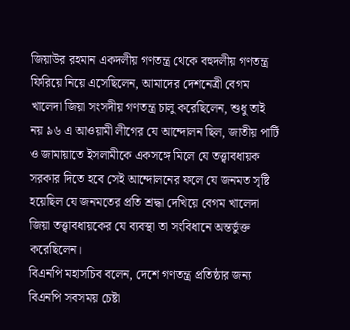জিয়াউর রহমান একদলীয় গণতন্ত্র থেকে বহুদলীয় গণতন্ত্র ফিরিয়ে নিয়ে এসেছিলেন, আমাদের দেশনেত্রী বেগম খালেদা জিয়া সংসদীয় গণতন্ত্র চালু করেছিলেন, শুধু তাই নয় ৯৬ এ আওয়ামী লীগের যে আন্দোলন ছিল, জাতীয় পার্টি ও জামায়াতে ইসলামীকে একসঙ্গে মিলে যে তত্ত্বাবধায়ক সরকার দিতে হবে সেই আন্দোলনের ফলে যে জনমত সৃষ্টি হয়েছিল যে জনমতের প্রতি শ্রদ্ধা দেখিয়ে বেগম খালেদা জিয়া তত্ত্বাবধায়কের যে ব্যবস্থা তা সংবিধানে অন্তর্ভুক্ত করেছিলেন।
বিএনপি মহাসচিব বলেন, দেশে গণতন্ত্র প্রতিষ্ঠার জন্য বিএনপি সবসময় চেষ্টা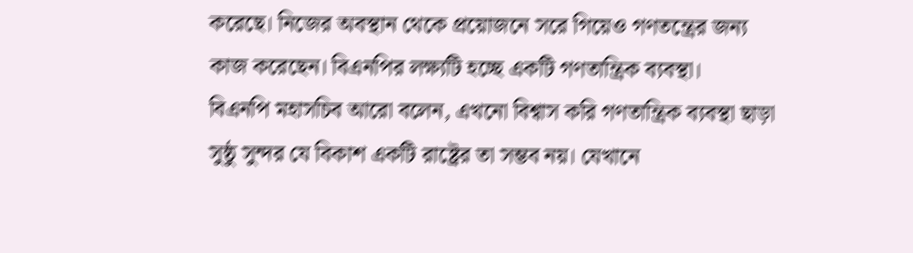করেছে। নিজের অবস্থান থেকে প্রয়োজনে সরে গিয়েও গণতন্ত্রের জন্য কাজ করেছেন। বিএনপির লক্ষ্যটি হচ্ছে একটি গণতান্ত্রিক ব্যবস্থা।
বিএনপি মহাসচিব আরো বলেন, এখনো বিশ্বাস করি গণতান্ত্রিক ব্যবস্থা ছাড়া সুষ্ঠু সুন্দর যে বিকাশ একটি রাষ্ট্রের তা সম্ভব নয়। যেখানে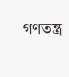গণতন্ত্র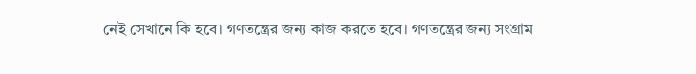নেই সেখানে কি হবে। গণতন্ত্রের জন্য কাজ করতে হবে। গণতন্ত্রের জন্য সংগ্রাম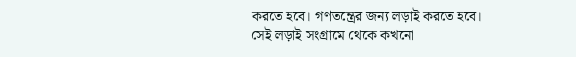করতে হবে। গণতন্ত্রের জন্য লড়াই করতে হবে। সেই লড়াই সংগ্রামে থেকে কখনো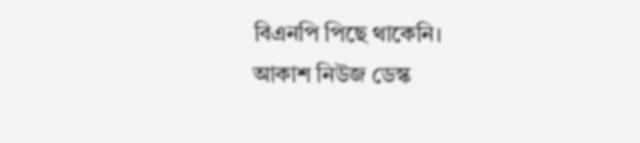বিএনপি পিছে থাকেনি।
আকাশ নিউজ ডেস্ক